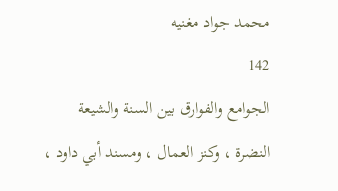محمد جواد مغنيه
142
الجوامع والفوارق بين السنة والشيعة
النضرة ، وكنز العمال ، ومسند أبي داود ،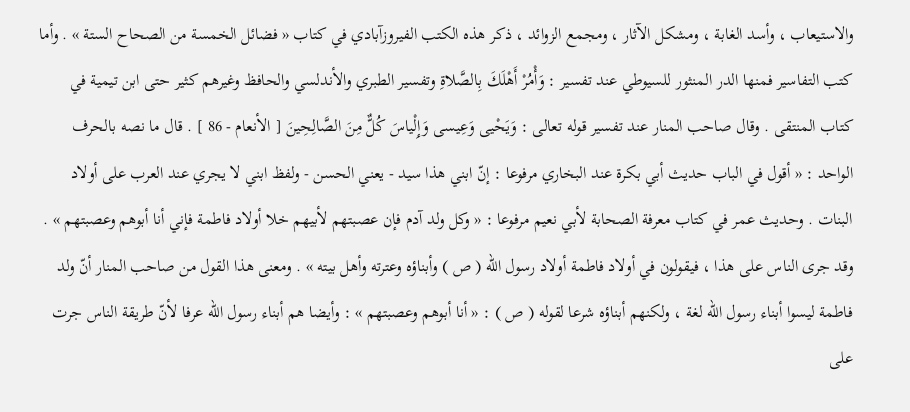والاستيعاب ، وأسد الغابة ، ومشكل الآثار ، ومجمع الزوائد ، ذكر هذه الكتب الفيروزآبادي في كتاب « فضائل الخمسة من الصحاح الستة » . وأما كتب التفاسير فمنها الدر المنثور للسيوطي عند تفسير : وَأْمُرْ أَهْلَكَ بِالصَّلاةِ وتفسير الطبري والأندلسي والحافظ وغيرهم كثير حتى ابن تيمية في كتاب المنتقى . وقال صاحب المنار عند تفسير قوله تعالى : وَيَحْيى وَعِيسى وَإِلْياسَ كُلٌّ مِنَ الصَّالِحِينَ [ الأنعام - 86 ] . قال ما نصه بالحرف الواحد : « أقول في الباب حديث أبي بكرة عند البخاري مرفوعا : إنّ ابني هذا سيد - يعني الحسن - ولفظ ابني لا يجري عند العرب على أولاد البنات . وحديث عمر في كتاب معرفة الصحابة لأبي نعيم مرفوعا : « وكل ولد آدم فإن عصبتهم لأبيهم خلا أولاد فاطمة فإني أنا أبوهم وعصبتهم » . وقد جرى الناس على هذا ، فيقولون في أولاد فاطمة أولاد رسول اللّه ( ص ) وأبناؤه وعترته وأهل بيته » . ومعنى هذا القول من صاحب المنار أنّ ولد فاطمة ليسوا أبناء رسول اللّه لغة ، ولكنهم أبناؤه شرعا لقوله ( ص ) : « أنا أبوهم وعصبتهم » : وأيضا هم أبناء رسول اللّه عرفا لأنّ طريقة الناس جرت على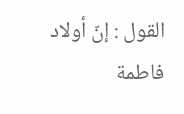القول : إنّ أولاد فاطمة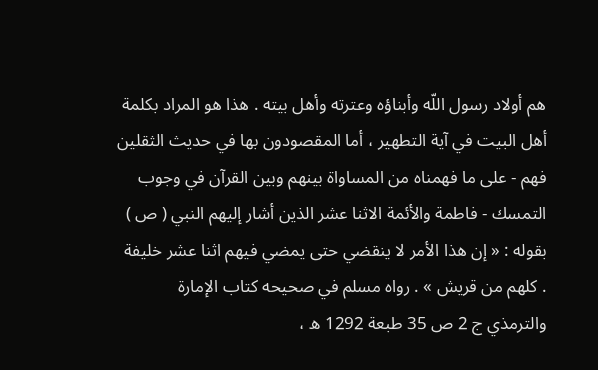هم أولاد رسول اللّه وأبناؤه وعترته وأهل بيته . هذا هو المراد بكلمة أهل البيت في آية التطهير ، أما المقصودون بها في حديث الثقلين فهم - على ما فهمناه من المساواة بينهم وبين القرآن في وجوب التمسك - فاطمة والأئمة الاثنا عشر الذين أشار إليهم النبي ( ص ) بقوله : « إن هذا الأمر لا ينقضي حتى يمضي فيهم اثنا عشر خليفة . كلهم من قريش » . رواه مسلم في صحيحه كتاب الإمارة والترمذي ج 2 ص 35 طبعة 1292 ه ،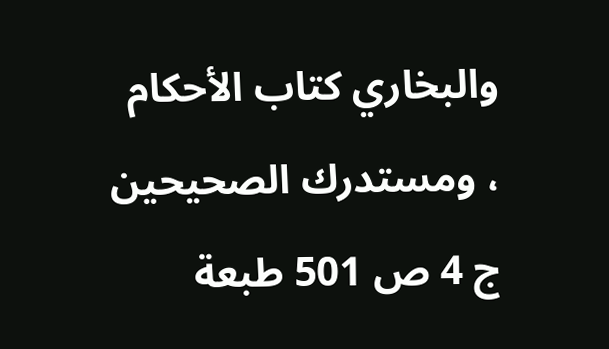والبخاري كتاب الأحكام ، ومستدرك الصحيحين ج 4 ص 501 طبعة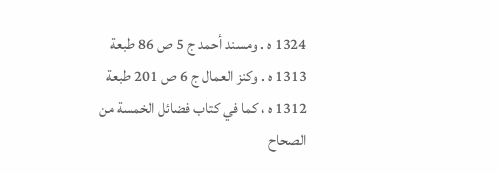1324 ه . ومسند أحمد ج 5 ص 86 طبعة 1313 ه . وكنز العمال ج 6 ص 201 طبعة 1312 ه ، كما في كتاب فضائل الخمسة من الصحاح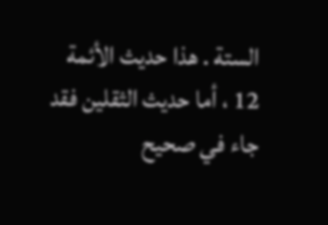الستة . هذا حديث الأئمة 12 ، أما حديث الثقلين فقد جاء في صحيح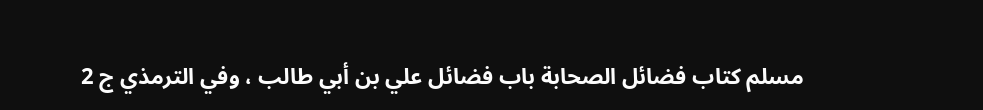مسلم كتاب فضائل الصحابة باب فضائل علي بن أبي طالب ، وفي الترمذي ج 2